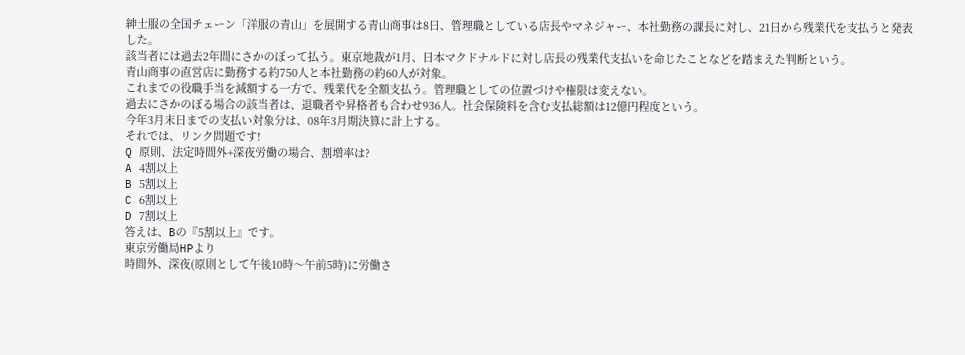紳士服の全国チェーン「洋服の青山」を展開する青山商事は8日、管理職としている店長やマネジャー、本社勤務の課長に対し、21日から残業代を支払うと発表した。
該当者には過去2年間にさかのぼって払う。東京地裁が1月、日本マクドナルドに対し店長の残業代支払いを命じたことなどを踏まえた判断という。
青山商事の直営店に勤務する約750人と本社勤務の約60人が対象。
これまでの役職手当を減額する一方で、残業代を全額支払う。管理職としての位置づけや権限は変えない。
過去にさかのぼる場合の該当者は、退職者や昇格者も合わせ936人。社会保険料を含む支払総額は12億円程度という。
今年3月末日までの支払い対象分は、08年3月期決算に計上する。
それでは、リンク問題です!
Q 原則、法定時間外+深夜労働の場合、割増率は?
A 4割以上
B 5割以上
C 6割以上
D 7割以上
答えは、Bの『5割以上』です。
東京労働局HPより
時間外、深夜(原則として午後10時〜午前5時)に労働さ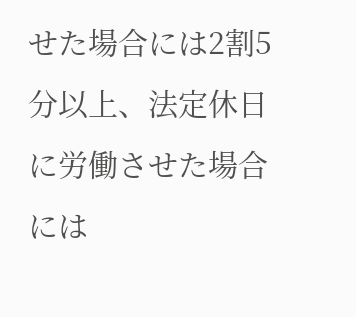せた場合には2割5分以上、法定休日に労働させた場合には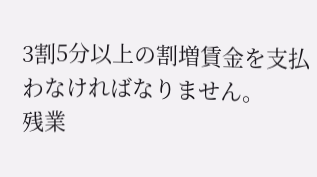3割5分以上の割増賃金を支払わなければなりません。
残業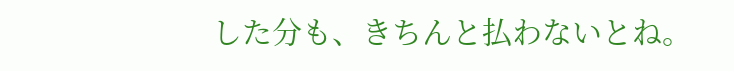した分も、きちんと払わないとね。